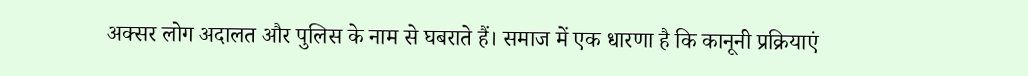अक्सर लोग अदालत और पुलिस के नाम से घबराते हैं। समाज में एक धारणा है कि कानूनी प्रक्रियाएं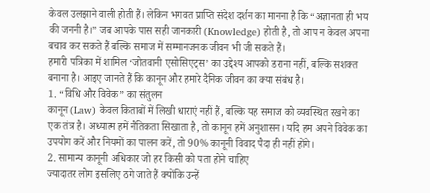केवल उलझाने वाली होती हैं। लेकिन भगवत प्राप्ति संदेश दर्शन का मानना है कि “अज्ञानता ही भय की जननी है।” जब आपके पास सही जानकारी (Knowledge) होती है, तो आप न केवल अपना बचाव कर सकते हैं बल्कि समाज में सम्मानजनक जीवन भी जी सकते हैं।
हमारी पत्रिका में शामिल ‘जोतवानी एसोसिएट्स’ का उद्देश्य आपको डराना नहीं, बल्कि सशक्त बनाना है। आइए जानते हैं कि कानून और हमारे दैनिक जीवन का क्या संबंध है।
1. “विधि और विवेक” का संतुलन
कानून (Law) केवल किताबों में लिखी धाराएं नहीं हैं, बल्कि यह समाज को व्यवस्थित रखने का एक तंत्र है। अध्यात्म हमें नैतिकता सिखाता है, तो कानून हमें अनुशासन। यदि हम अपने विवेक का उपयोग करें और नियमों का पालन करें, तो 90% कानूनी विवाद पैदा ही नहीं होंगे।
2. सामान्य कानूनी अधिकार जो हर किसी को पता होने चाहिए
ज्यादातर लोग इसलिए ठगे जाते हैं क्योंकि उन्हें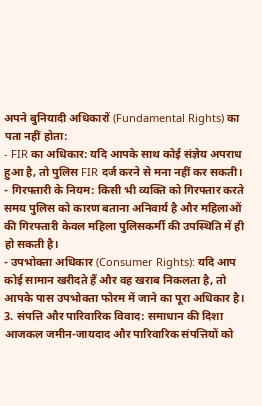अपने बुनियादी अधिकारों (Fundamental Rights) का पता नहीं होता:
- FIR का अधिकार: यदि आपके साथ कोई संज्ञेय अपराध हुआ है, तो पुलिस FIR दर्ज करने से मना नहीं कर सकती।
- गिरफ्तारी के नियम: किसी भी व्यक्ति को गिरफ्तार करते समय पुलिस को कारण बताना अनिवार्य है और महिलाओं की गिरफ्तारी केवल महिला पुलिसकर्मी की उपस्थिति में ही हो सकती है।
- उपभोक्ता अधिकार (Consumer Rights): यदि आप कोई सामान खरीदते हैं और वह खराब निकलता है, तो आपके पास उपभोक्ता फोरम में जाने का पूरा अधिकार है।
3. संपत्ति और पारिवारिक विवाद: समाधान की दिशा
आजकल जमीन-जायदाद और पारिवारिक संपत्तियों को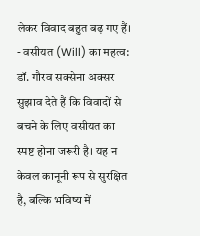लेकर विवाद बहुत बढ़ गए हैं।
- वसीयत (Will) का महत्व: डॉ. गौरव सक्सेना अक्सर सुझाव देते हैं कि विवादों से बचने के लिए वसीयत का स्पष्ट होना जरूरी है। यह न केवल कानूनी रूप से सुरक्षित है, बल्कि भविष्य में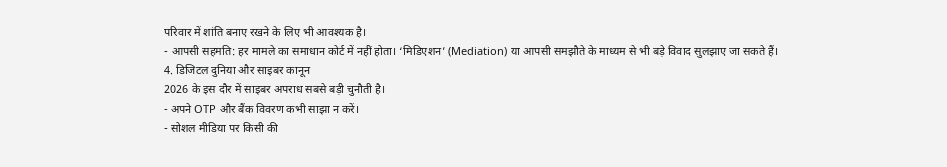परिवार में शांति बनाए रखने के लिए भी आवश्यक है।
- आपसी सहमति: हर मामले का समाधान कोर्ट में नहीं होता। ‘मिडिएशन’ (Mediation) या आपसी समझौते के माध्यम से भी बड़े विवाद सुलझाए जा सकते हैं।
4. डिजिटल दुनिया और साइबर कानून
2026 के इस दौर में साइबर अपराध सबसे बड़ी चुनौती है।
- अपने OTP और बैंक विवरण कभी साझा न करें।
- सोशल मीडिया पर किसी की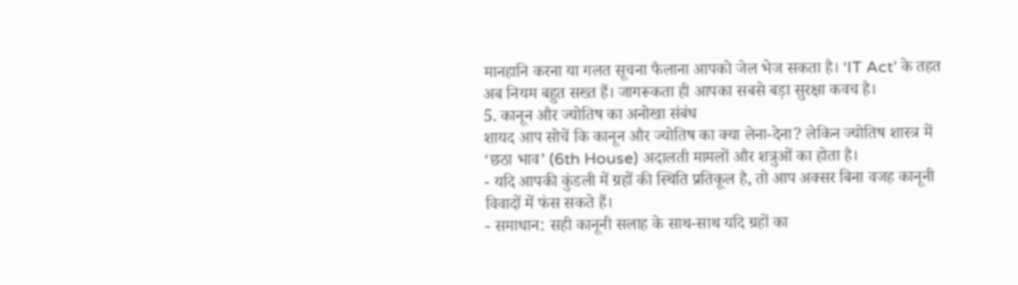मानहानि करना या गलत सूचना फैलाना आपको जेल भेज सकता है। ‘IT Act’ के तहत अब नियम बहुत सख्त हैं। जागरूकता ही आपका सबसे बड़ा सुरक्षा कवच है।
5. कानून और ज्योतिष का अनोखा संबंध
शायद आप सोचें कि कानून और ज्योतिष का क्या लेना-देना? लेकिन ज्योतिष शास्त्र में ‘छठा भाव’ (6th House) अदालती मामलों और शत्रुओं का होता है।
- यदि आपकी कुंडली में ग्रहों की स्थिति प्रतिकूल है, तो आप अक्सर बिना वजह कानूनी विवादों में फंस सकते हैं।
- समाधान: सही कानूनी सलाह के साथ-साथ यदि ग्रहों का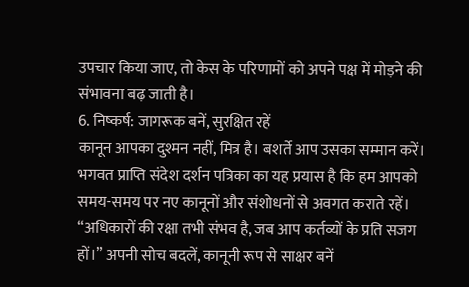उपचार किया जाए, तो केस के परिणामों को अपने पक्ष में मोड़ने की संभावना बढ़ जाती है।
6. निष्कर्ष: जागरूक बनें, सुरक्षित रहें
कानून आपका दुश्मन नहीं, मित्र है। बशर्ते आप उसका सम्मान करें। भगवत प्राप्ति संदेश दर्शन पत्रिका का यह प्रयास है कि हम आपको समय-समय पर नए कानूनों और संशोधनों से अवगत कराते रहें।
“अधिकारों की रक्षा तभी संभव है, जब आप कर्तव्यों के प्रति सजग हों।” अपनी सोच बदलें, कानूनी रूप से साक्षर बनें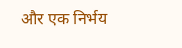और एक निर्भय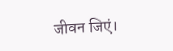जीवन जिएं।